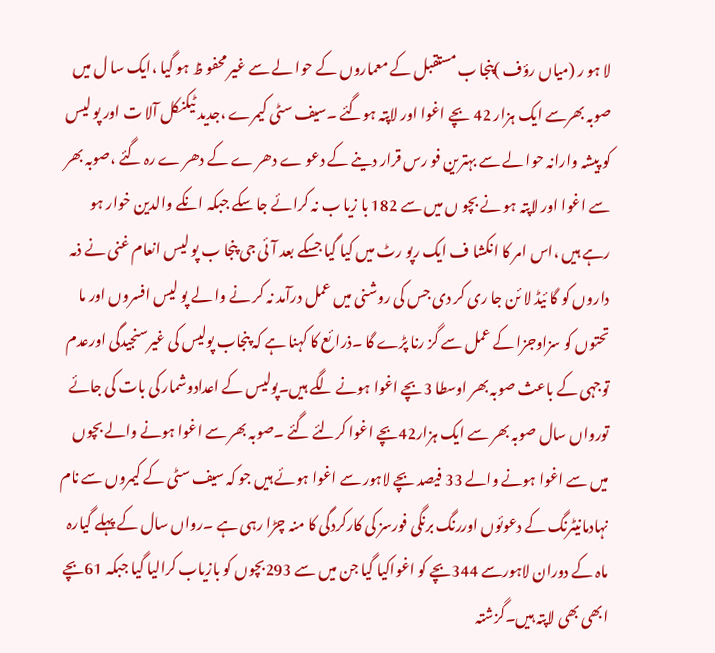لا ہو ر (میاں رؤف )پنجا ب مستقبل کے معماروں کے حوا لے سے غیر محفو ظ ہو گیا ،ایک سا ل میں صوبہ بھرسے ایک ہزار 42 بچے اغوا اور لاپتہ ہوگئے ۔سیف سٹی کیمرے ،جدید ٹیکنکل آلا ت اور پو لیس کو پیشہ وارانہ حوا لے سے بہترین فو رس قرار دینے کے دعو ے دھر ے کے دھر ے رہ گئے ،صوبہ بھر سے اغوا اور لاپتہ ہو نے بچو ں میں سے 182 با زیا ب نہ کرائے جا سکے جبکہ انکے والدین خوار ہو رہے ہیں ،اس امر کا انکشا ف ایک رپو رٹ میں کیا گیا جسکے بعد آ ئی جی پنجا ب پو لیس انعام غنی نے ذمہ داروں کو گا ئیڈ لا ئن جا ری کر دی جس کی روشنی میں عمل درآمد نہ کر نے وا لے پو لیس افسروں اور ما تحتوں کو سزاوجزا کے عمل سے گز رنا پڑے گا ۔ذرا ئع کا کہنا ہے کہ پنجاب پولیس کی غیرسنجیدگی اورعدم توجہی کے باعث صوبہ بھر اوسطا 3بچے اغوا ہونے لگے ہیں۔پولیس کے اعدادوشمار کی بات کی جائے تورواں سال صوبہ بھر سے ایک ہزار42بچے اغوا کرلئے گئے ۔صوبہ بھر سے اغوا ہونے والے بچوں میں سے اغوا ہونے والے 33 فیصد بچے لاہور سے اغوا ہوئے ہیں جو کہ سیف سٹی کے کیمروں سے نام نہادمانیٹرنگ کے دعوئوں اوررنگ برنگی فورسز کی کارکردگی کا منہ چڑا رہی ہے ۔رواں سال کے پہلے گیارہ ماہ کے دوران لاہورسے 344بچے کو اغواکیا گیا جن میں سے 293بچوں کو بازیاب کرالیا گیا جبکہ 61بچے ابھی بھی لاپتہ ہیں۔گزشتہ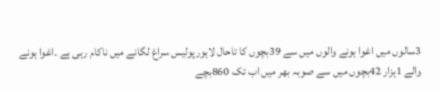3سالوں میں اغوا ہونے والوں میں سے 39بچوں کا تاحال لاہورپولیس سراغ لگانے میں ناکام رہی ہے ۔اغوا ہونے والے 1ہزار 42بچوں میں سے صوبہ بھر میں اب تک 860بچے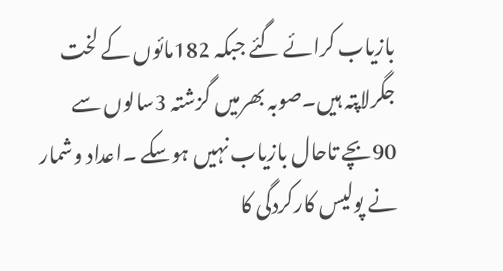بازیاب کرائے گئے جبکہ 182مائوں کے لخت جگرلاپتہ ہیں۔صوبہ بھرمیں گزشتہ 3سالوں سے 90بچے تاحال بازیاب نہیں ہوسکے ۔اعداد وشمار نے پولیس کارکردگی کا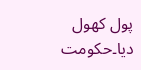پول کھول دیا۔حکومت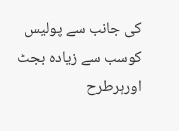کی جانب سے پولیس کوسب سے زیادہ بجٹ اورہرطرح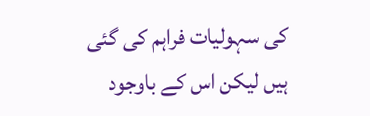کی سہولیات فراہم کی گئی ہیں لیکن اس کے باوجود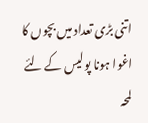اتنی بڑی تعداد میں بچوں کا اغوا ہونا پولیس کے لئے لمحہ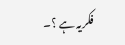فکریہ ہے ؟۔